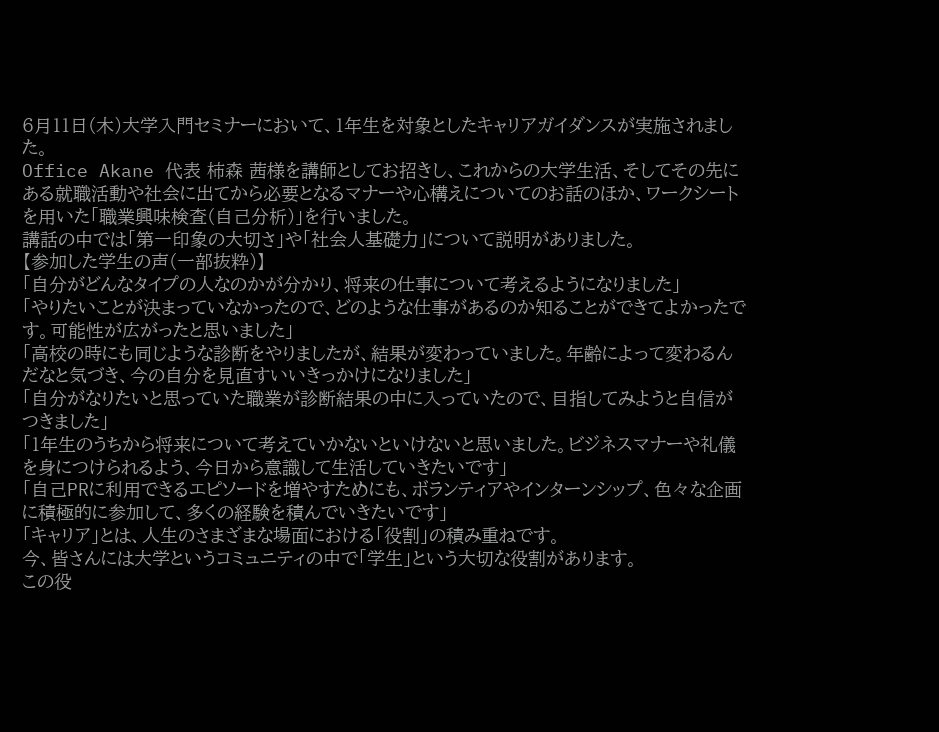6月11日(木)大学入門セミナーにおいて、1年生を対象としたキャリアガイダンスが実施されました。
Office Akane 代表 柿森 茜様を講師としてお招きし、これからの大学生活、そしてその先にある就職活動や社会に出てから必要となるマナーや心構えについてのお話のほか、ワークシートを用いた「職業興味検査(自己分析)」を行いました。
講話の中では「第一印象の大切さ」や「社会人基礎力」について説明がありました。
【参加した学生の声(一部抜粋)】
「自分がどんなタイプの人なのかが分かり、将来の仕事について考えるようになりました」
「やりたいことが決まっていなかったので、どのような仕事があるのか知ることができてよかったです。可能性が広がったと思いました」
「高校の時にも同じような診断をやりましたが、結果が変わっていました。年齢によって変わるんだなと気づき、今の自分を見直すいいきっかけになりました」
「自分がなりたいと思っていた職業が診断結果の中に入っていたので、目指してみようと自信がつきました」
「1年生のうちから将来について考えていかないといけないと思いました。ビジネスマナーや礼儀を身につけられるよう、今日から意識して生活していきたいです」
「自己PRに利用できるエピソードを増やすためにも、ボランティアやインターンシップ、色々な企画に積極的に参加して、多くの経験を積んでいきたいです」
「キャリア」とは、人生のさまざまな場面における「役割」の積み重ねです。
今、皆さんには大学というコミュニティの中で「学生」という大切な役割があります。
この役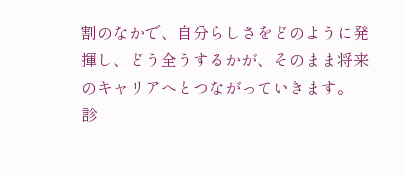割のなかで、自分らしさをどのように発揮し、どう全うするかが、そのまま将来のキャリアへとつながっていきます。
診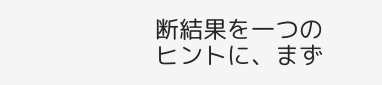断結果を一つのヒントに、まず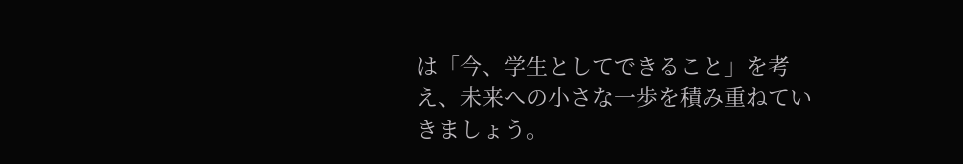は「今、学生としてできること」を考え、未来への小さな一歩を積み重ねていきましょう。